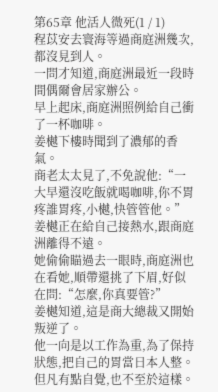第65章 他活人微死(1 / 1)
程苡安去寰海等過商庭洲幾次,都沒見到人。
一問才知道,商庭洲最近一段時間偶爾會居家辦公。
早上起床,商庭洲照例給自己衝了一杯咖啡。
姜樾下樓時聞到了濃郁的香氣。
商老太太見了,不免說他:“一大早還沒吃飯就喝咖啡,你不胃疼誰胃疼,小樾,快管管他。”
姜樾正在給自己接熱水,跟商庭洲離得不遠。
她偷偷瞄過去一眼時,商庭洲也在看她,順帶還挑了下眉,好似在問:“怎麼,你真要管?”
姜樾知道,這是商大總裁又開始叛逆了。
他一向是以工作為重,為了保持狀態,把自己的胃當日本人整。
但凡有點自覺,也不至於這樣。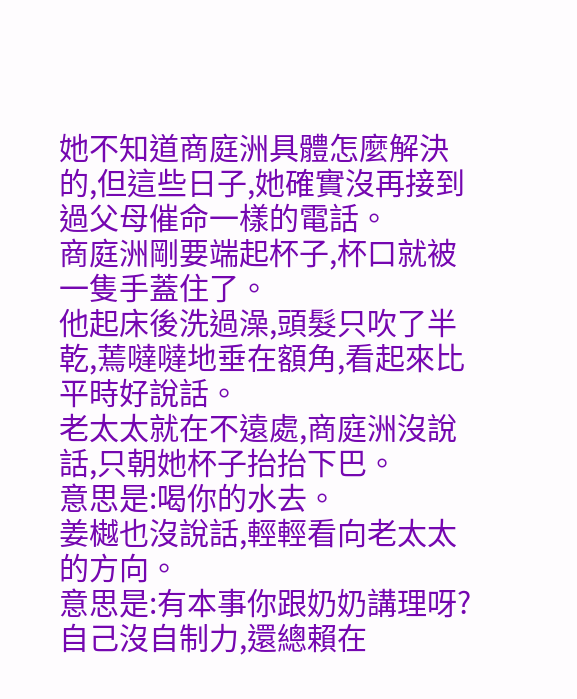她不知道商庭洲具體怎麼解決的,但這些日子,她確實沒再接到過父母催命一樣的電話。
商庭洲剛要端起杯子,杯口就被一隻手蓋住了。
他起床後洗過澡,頭髮只吹了半乾,蔫噠噠地垂在額角,看起來比平時好說話。
老太太就在不遠處,商庭洲沒說話,只朝她杯子抬抬下巴。
意思是:喝你的水去。
姜樾也沒說話,輕輕看向老太太的方向。
意思是:有本事你跟奶奶講理呀?
自己沒自制力,還總賴在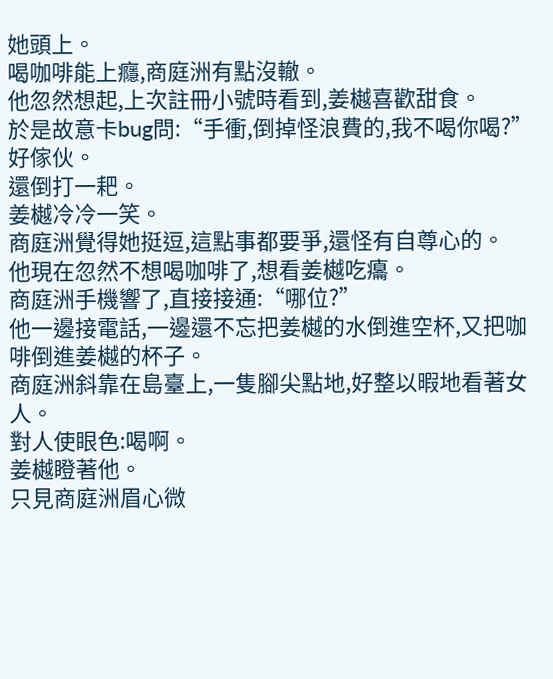她頭上。
喝咖啡能上癮,商庭洲有點沒轍。
他忽然想起,上次註冊小號時看到,姜樾喜歡甜食。
於是故意卡bug問:“手衝,倒掉怪浪費的,我不喝你喝?”
好傢伙。
還倒打一耙。
姜樾冷冷一笑。
商庭洲覺得她挺逗,這點事都要爭,還怪有自尊心的。
他現在忽然不想喝咖啡了,想看姜樾吃癟。
商庭洲手機響了,直接接通:“哪位?”
他一邊接電話,一邊還不忘把姜樾的水倒進空杯,又把咖啡倒進姜樾的杯子。
商庭洲斜靠在島臺上,一隻腳尖點地,好整以暇地看著女人。
對人使眼色:喝啊。
姜樾瞪著他。
只見商庭洲眉心微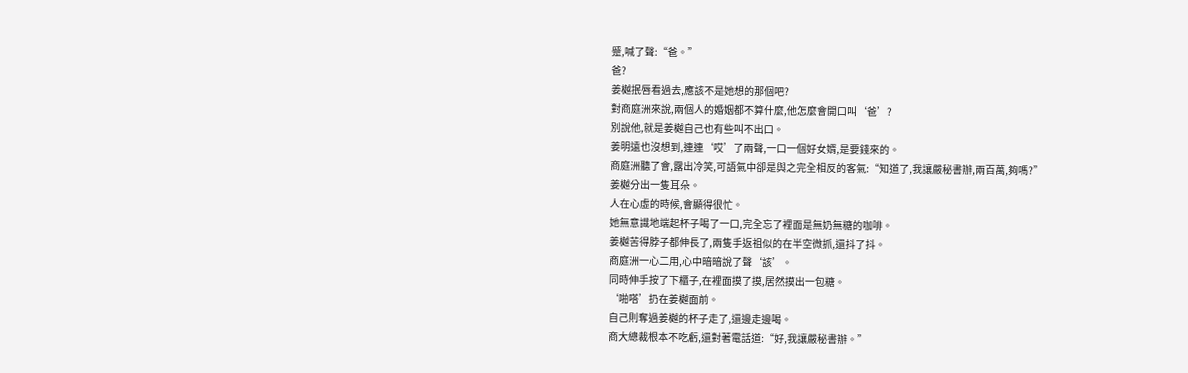蹙,喊了聲:“爸。”
爸?
姜樾抿唇看過去,應該不是她想的那個吧?
對商庭洲來說,兩個人的婚姻都不算什麼,他怎麼會開口叫‘爸’?
別說他,就是姜樾自己也有些叫不出口。
姜明遠也沒想到,連連‘哎’了兩聲,一口一個好女婿,是要錢來的。
商庭洲聽了會,露出冷笑,可語氣中卻是與之完全相反的客氣:“知道了,我讓嚴秘書辦,兩百萬,夠嗎?”
姜樾分出一隻耳朵。
人在心虛的時候,會顯得很忙。
她無意識地端起杯子喝了一口,完全忘了裡面是無奶無糖的咖啡。
姜樾苦得脖子都伸長了,兩隻手返祖似的在半空微抓,還抖了抖。
商庭洲一心二用,心中暗暗說了聲‘該’。
同時伸手按了下櫃子,在裡面摸了摸,居然摸出一包糖。
‘啪嗒’扔在姜樾面前。
自己則奪過姜樾的杯子走了,還邊走邊喝。
商大總裁根本不吃虧,還對著電話道:“好,我讓嚴秘書辦。”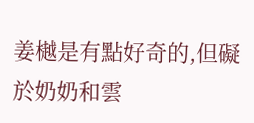姜樾是有點好奇的,但礙於奶奶和雲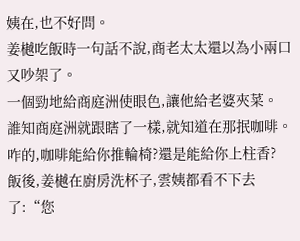姨在,也不好問。
姜樾吃飯時一句話不說,商老太太還以為小兩口又吵架了。
一個勁地給商庭洲使眼色,讓他給老婆夾菜。
誰知商庭洲就跟瞎了一樣,就知道在那抿咖啡。
咋的,咖啡能給你推輪椅?還是能給你上柱香?
飯後,姜樾在廚房洗杯子,雲姨都看不下去了:“您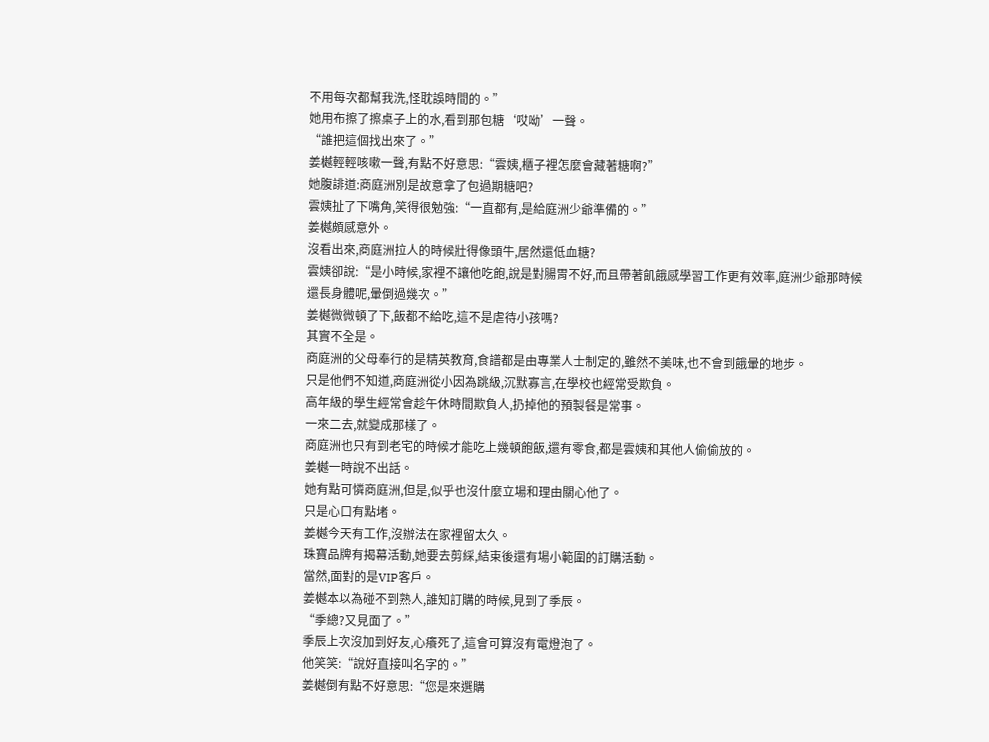不用每次都幫我洗,怪耽誤時間的。”
她用布擦了擦桌子上的水,看到那包糖‘哎呦’一聲。
“誰把這個找出來了。”
姜樾輕輕咳嗽一聲,有點不好意思:“雲姨,櫃子裡怎麼會藏著糖啊?”
她腹誹道:商庭洲別是故意拿了包過期糖吧?
雲姨扯了下嘴角,笑得很勉強:“一直都有,是給庭洲少爺準備的。”
姜樾頗感意外。
沒看出來,商庭洲拉人的時候壯得像頭牛,居然還低血糖?
雲姨卻說:“是小時候,家裡不讓他吃飽,說是對腸胃不好,而且帶著飢餓感學習工作更有效率,庭洲少爺那時候還長身體呢,暈倒過幾次。”
姜樾微微頓了下,飯都不給吃,這不是虐待小孩嗎?
其實不全是。
商庭洲的父母奉行的是精英教育,食譜都是由專業人士制定的,雖然不美味,也不會到餓暈的地步。
只是他們不知道,商庭洲從小因為跳級,沉默寡言,在學校也經常受欺負。
高年級的學生經常會趁午休時間欺負人,扔掉他的預製餐是常事。
一來二去,就變成那樣了。
商庭洲也只有到老宅的時候才能吃上幾頓飽飯,還有零食,都是雲姨和其他人偷偷放的。
姜樾一時說不出話。
她有點可憐商庭洲,但是,似乎也沒什麼立場和理由關心他了。
只是心口有點堵。
姜樾今天有工作,沒辦法在家裡留太久。
珠寶品牌有揭幕活動,她要去剪綵,結束後還有場小範圍的訂購活動。
當然,面對的是VIP客戶。
姜樾本以為碰不到熟人,誰知訂購的時候,見到了季辰。
“季總?又見面了。”
季辰上次沒加到好友,心癢死了,這會可算沒有電燈泡了。
他笑笑:“說好直接叫名字的。”
姜樾倒有點不好意思:“您是來選購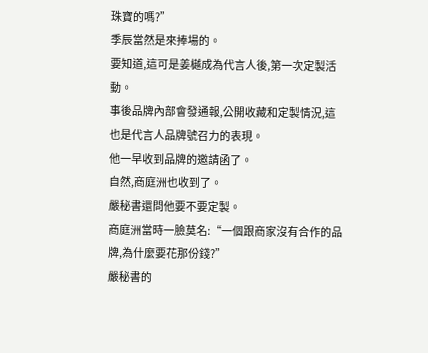珠寶的嗎?”
季辰當然是來捧場的。
要知道,這可是姜樾成為代言人後,第一次定製活動。
事後品牌內部會發通報,公開收藏和定製情況,這也是代言人品牌號召力的表現。
他一早收到品牌的邀請函了。
自然,商庭洲也收到了。
嚴秘書還問他要不要定製。
商庭洲當時一臉莫名:“一個跟商家沒有合作的品牌,為什麼要花那份錢?”
嚴秘書的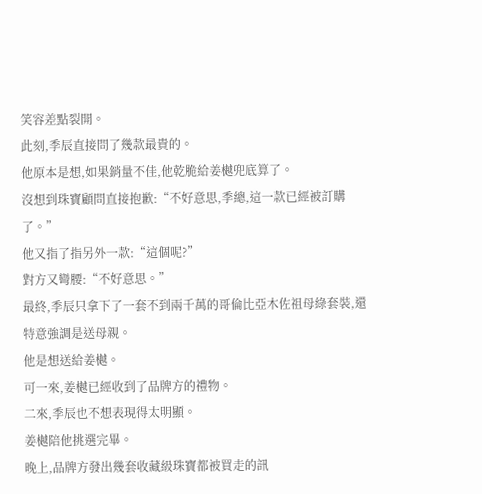笑容差點裂開。
此刻,季辰直接問了幾款最貴的。
他原本是想,如果銷量不佳,他乾脆給姜樾兜底算了。
沒想到珠寶顧問直接抱歉:“不好意思,季總,這一款已經被訂購了。”
他又指了指另外一款:“這個呢?”
對方又彎腰:“不好意思。”
最終,季辰只拿下了一套不到兩千萬的哥倫比亞木佐祖母綠套裝,還特意強調是送母親。
他是想送給姜樾。
可一來,姜樾已經收到了品牌方的禮物。
二來,季辰也不想表現得太明顯。
姜樾陪他挑選完畢。
晚上,品牌方發出幾套收藏級珠寶都被買走的訊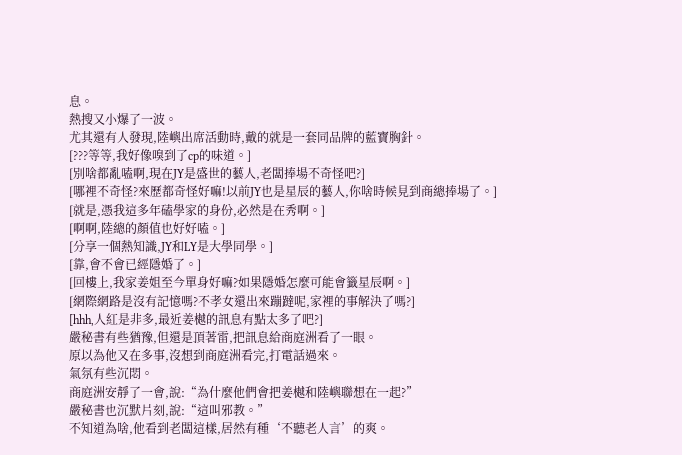息。
熱搜又小爆了一波。
尤其還有人發現,陸嶼出席活動時,戴的就是一套同品牌的藍寶胸針。
[???等等,我好像嗅到了cp的味道。]
[別啥都亂嗑啊,現在JY是盛世的藝人,老闆捧場不奇怪吧?]
[哪裡不奇怪?來歷都奇怪好嘛!以前JY也是星辰的藝人,你啥時候見到商總捧場了。]
[就是,憑我這多年磕學家的身份,必然是在秀啊。]
[啊啊,陸總的顏值也好好嗑。]
[分享一個熱知識,JY和LY是大學同學。]
[靠,會不會已經隱婚了。]
[回樓上,我家姜姐至今單身好嘛?如果隱婚怎麼可能會籤星辰啊。]
[網際網路是沒有記憶嗎?不孝女還出來蹦躂呢,家裡的事解決了嗎?]
[hhh,人紅是非多,最近姜樾的訊息有點太多了吧?]
嚴秘書有些猶豫,但還是頂著雷,把訊息給商庭洲看了一眼。
原以為他又在多事,沒想到商庭洲看完,打電話過來。
氣氛有些沉悶。
商庭洲安靜了一會,說:“為什麼他們會把姜樾和陸嶼聯想在一起?”
嚴秘書也沉默片刻,說:“這叫邪教。”
不知道為啥,他看到老闆這樣,居然有種‘不聽老人言’的爽。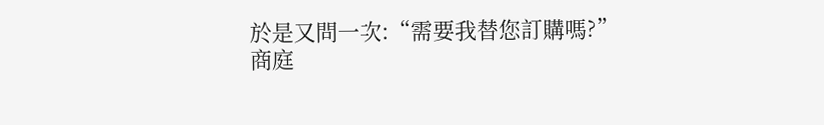於是又問一次:“需要我替您訂購嗎?”
商庭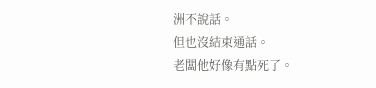洲不說話。
但也沒結束通話。
老闆他好像有點死了。